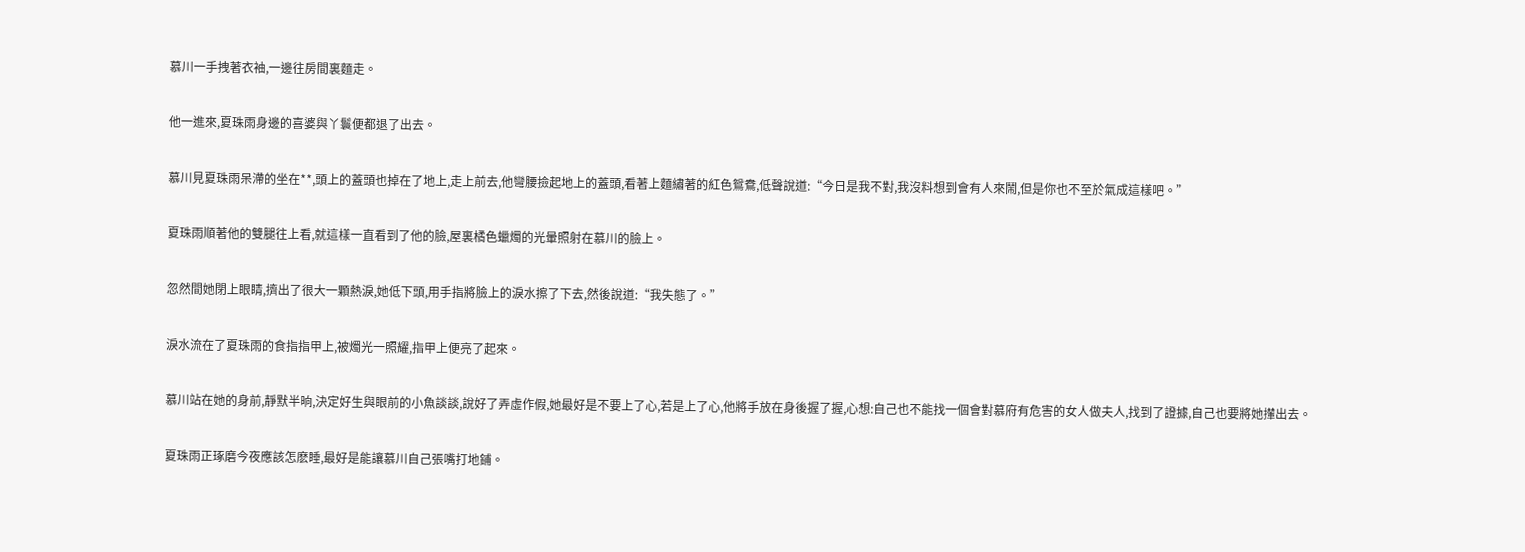慕川一手拽著衣袖,一邊往房間裏麵走。

他一進來,夏珠雨身邊的喜婆與丫鬟便都退了出去。

慕川見夏珠雨呆滯的坐在**,頭上的蓋頭也掉在了地上,走上前去,他彎腰撿起地上的蓋頭,看著上麵繡著的紅色鴛鴦,低聲說道:“今日是我不對,我沒料想到會有人來鬧,但是你也不至於氣成這樣吧。”

夏珠雨順著他的雙腿往上看,就這樣一直看到了他的臉,屋裏橘色蠟燭的光暈照射在慕川的臉上。

忽然間她閉上眼睛,擠出了很大一顆熱淚,她低下頭,用手指將臉上的淚水擦了下去,然後說道:“我失態了。”

淚水流在了夏珠雨的食指指甲上,被燭光一照耀,指甲上便亮了起來。

慕川站在她的身前,靜默半晌,決定好生與眼前的小魚談談,說好了弄虛作假,她最好是不要上了心,若是上了心,他將手放在身後握了握,心想:自己也不能找一個會對慕府有危害的女人做夫人,找到了證據,自己也要將她攆出去。

夏珠雨正琢磨今夜應該怎麽睡,最好是能讓慕川自己張嘴打地鋪。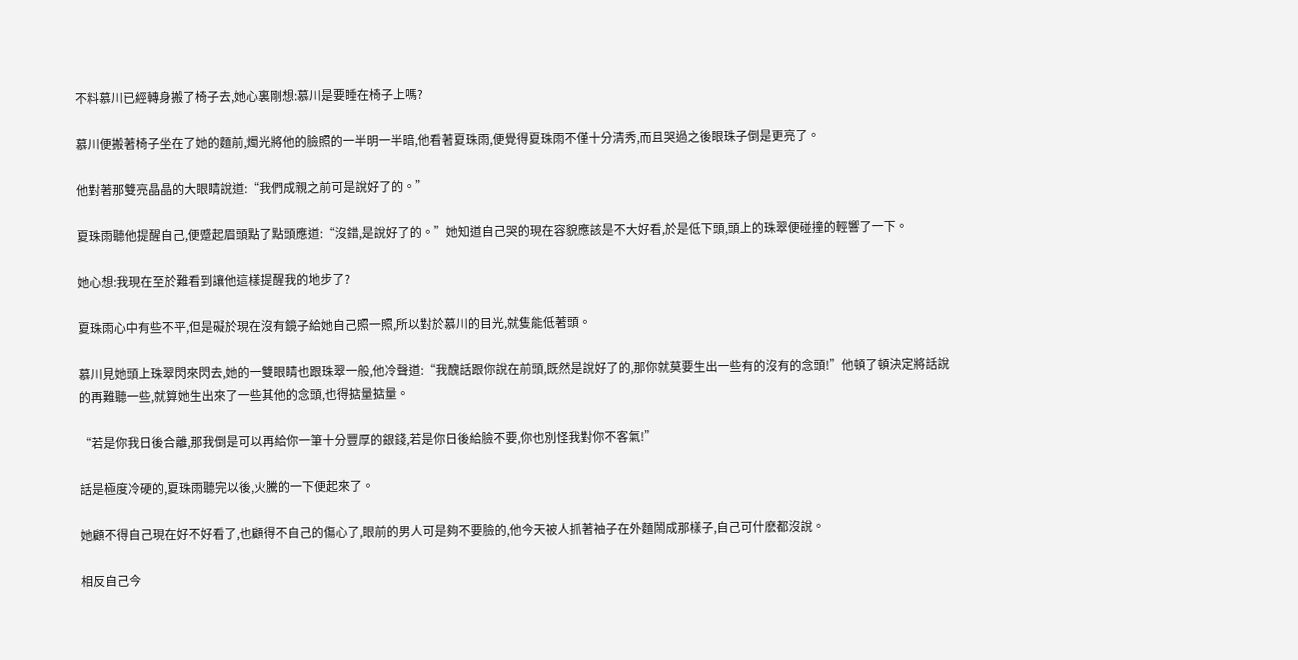不料慕川已經轉身搬了椅子去,她心裏剛想:慕川是要睡在椅子上嗎?

慕川便搬著椅子坐在了她的麵前,燭光將他的臉照的一半明一半暗,他看著夏珠雨,便覺得夏珠雨不僅十分清秀,而且哭過之後眼珠子倒是更亮了。

他對著那雙亮晶晶的大眼睛說道:“我們成親之前可是說好了的。”

夏珠雨聽他提醒自己,便蹙起眉頭點了點頭應道:“沒錯,是說好了的。”她知道自己哭的現在容貌應該是不大好看,於是低下頭,頭上的珠翠便碰撞的輕響了一下。

她心想:我現在至於難看到讓他這樣提醒我的地步了?

夏珠雨心中有些不平,但是礙於現在沒有鏡子給她自己照一照,所以對於慕川的目光,就隻能低著頭。

慕川見她頭上珠翠閃來閃去,她的一雙眼睛也跟珠翠一般,他冷聲道:“我醜話跟你說在前頭,既然是說好了的,那你就莫要生出一些有的沒有的念頭!”他頓了頓決定將話說的再難聽一些,就算她生出來了一些其他的念頭,也得掂量掂量。

“若是你我日後合離,那我倒是可以再給你一筆十分豐厚的銀錢,若是你日後給臉不要,你也別怪我對你不客氣!”

話是極度冷硬的,夏珠雨聽完以後,火騰的一下便起來了。

她顧不得自己現在好不好看了,也顧得不自己的傷心了,眼前的男人可是夠不要臉的,他今天被人抓著袖子在外麵鬧成那樣子,自己可什麽都沒說。

相反自己今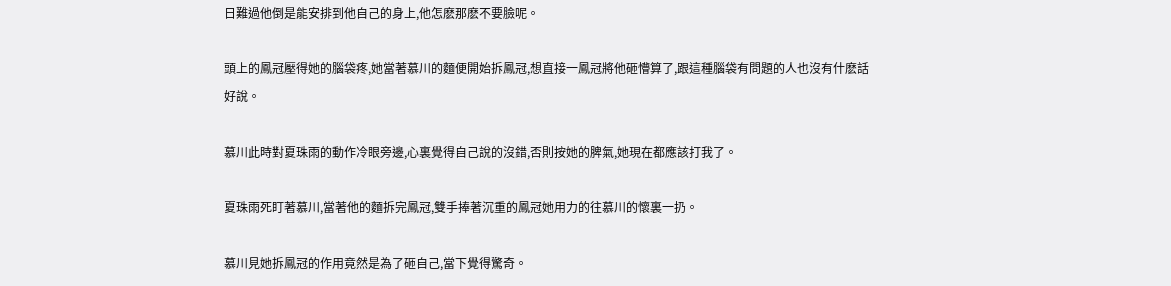日難過他倒是能安排到他自己的身上,他怎麽那麽不要臉呢。

頭上的鳳冠壓得她的腦袋疼,她當著慕川的麵便開始拆鳳冠,想直接一鳳冠將他砸懵算了,跟這種腦袋有問題的人也沒有什麽話好說。

慕川此時對夏珠雨的動作冷眼旁邊,心裏覺得自己說的沒錯,否則按她的脾氣,她現在都應該打我了。

夏珠雨死盯著慕川,當著他的麵拆完鳳冠,雙手捧著沉重的鳳冠她用力的往慕川的懷裏一扔。

慕川見她拆鳳冠的作用竟然是為了砸自己,當下覺得驚奇。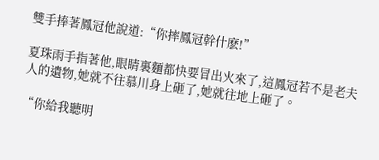雙手捧著鳳冠他說道:“你摔鳳冠幹什麽!”

夏珠雨手指著他,眼睛裏麵都快要冒出火來了,這鳳冠若不是老夫人的遺物,她就不往慕川身上砸了,她就往地上砸了。

“你給我聽明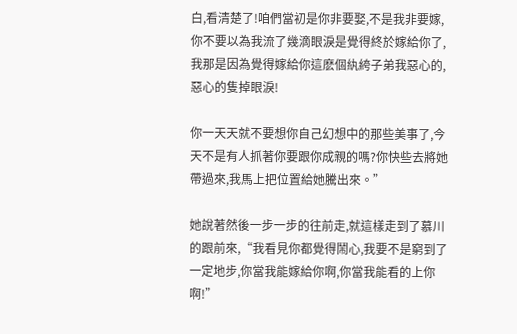白,看清楚了!咱們當初是你非要娶,不是我非要嫁,你不要以為我流了幾滴眼淚是覺得終於嫁給你了,我那是因為覺得嫁給你這麽個紈絝子弟我惡心的,惡心的隻掉眼淚!

你一天天就不要想你自己幻想中的那些美事了,今天不是有人抓著你要跟你成親的嗎?你快些去將她帶過來,我馬上把位置給她騰出來。”

她說著然後一步一步的往前走,就這樣走到了慕川的跟前來,“我看見你都覺得鬧心,我要不是窮到了一定地步,你當我能嫁給你啊,你當我能看的上你啊!”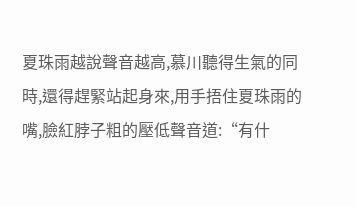夏珠雨越說聲音越高,慕川聽得生氣的同時,還得趕緊站起身來,用手捂住夏珠雨的嘴,臉紅脖子粗的壓低聲音道:“有什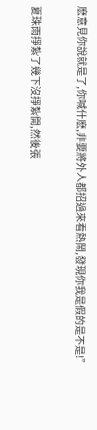麽意見你說就是了,你喊什麽,非要將外人都招過來看熱鬧,發現你我是假的是不是!”

夏珠雨掙紮了幾下沒掙紮開,然後張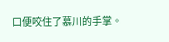口便咬住了慕川的手掌。